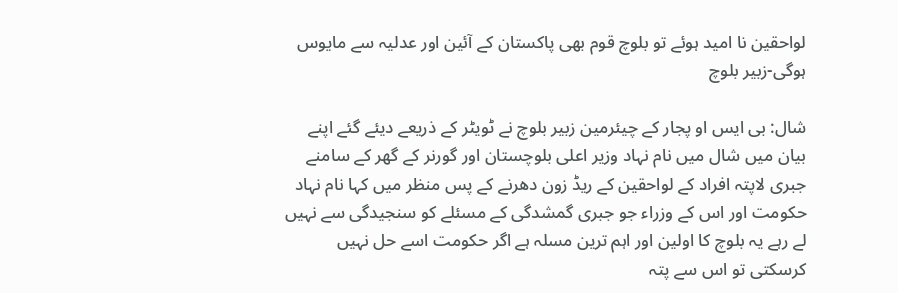لواحقین نا امید ہوئے تو بلوچ قوم بھی پاکستان کے آئین اور عدلیہ سے مایوس ہوگی-زبیر بلوچ

شال: بی ایس او پجار کے چیئرمین زبیر بلوچ نے ٹویٹر کے ذریعے دیئے گئے اپنے بیان میں شال میں نام نہاد وزیر اعلی بلوچستان اور گورنر کے گھر کے سامنے جبری لاپتہ افراد کے لواحقین کے ریڈ زون دھرنے کے پس منظر میں کہا نام نہاد حکومت اور اس کے وزراء جو جبری گمشدگی کے مسئلے کو سنجیدگی سے نہیں لے رہے یہ بلوچ کا اولین اور اہم ترین مسلہ ہے اگر حکومت اسے حل نہیں کرسکتی تو اس سے پتہ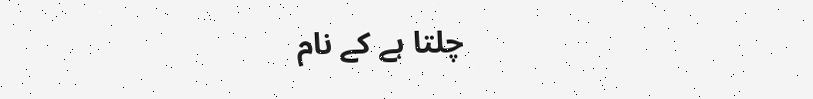چلتا ہے کے نام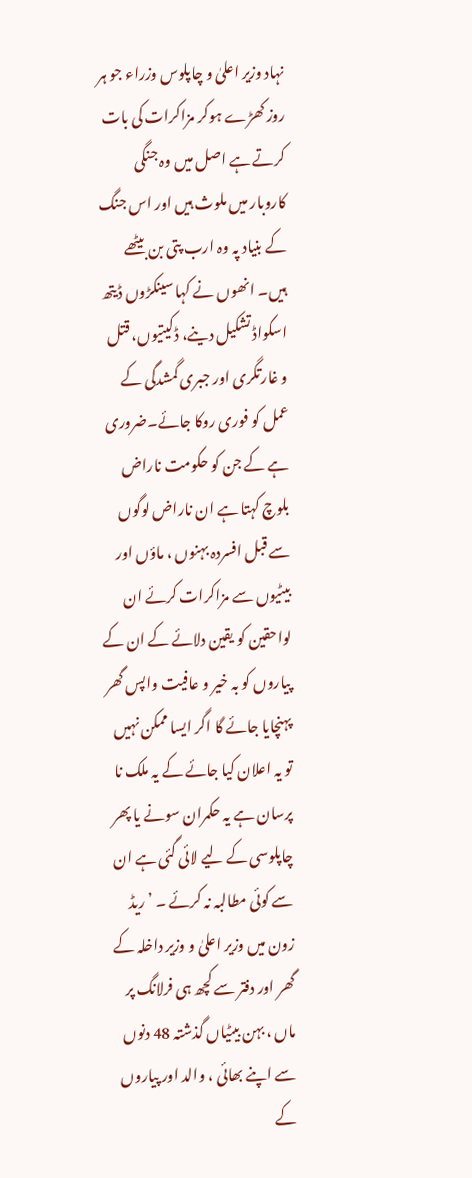نہاد وزیر اعلیٰ و چاپلوس وزراء جو ہر روز کھڑے ہوکر مزاکرات کی بات کرتے ہے اصل میں وہ جنگی کاروبار میں ملوث ہیں اور اس جنگ کے بنیاد پہ وہ ارب پتی بن بیٹھے ہیں۔ انھوں نے کہا سینکڑوں ڈیتھ اسکواڈ تشکیل دینے، ڈکیتیوں، قتل و غارتگری اور جبری گمشدگی کے عمل کو فوری روکا جائے۔ضروری ہے کے جن کو حکومت ناراض بلوچ کہتا ہے ان ناراض لوگوں سے قبل افسردہ بہنوں ، ماؤں اور بیٹیوں سے مزاکرات کرئے ان لواحقین کو یقین دلائے کے ان کے پیاروں کو بہ خیر و عافیت واپس گھر پہنچایا جائے گا اگر ایسا ممکن نہیں تو یہ اعلان کیا جائے کے یہ ملک نا پرسان ہے یہ حکمران سونے یا پھر چاپلوسی کے لیے لائی گئی ہے ان سے کوئی مطالبہ نہ کرئے ۔ ’ ریڈ زون میں وزیر اعلیٰ و وزیر داخلہ کے گھر اور دفتر سے کچھ ہی فرلانگ پر ماں ، بہن بیٹیاں گذشتہ 48 دنوں سے اپنے بھائی ، والد اور پیاروں کے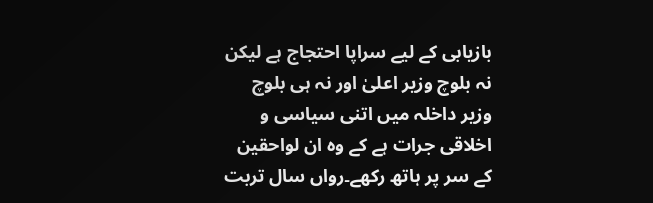بازیابی کے لیے سراپا احتجاج ہے لیکن نہ بلوچ وزیر اعلیٰ اور نہ ہی بلوچ وزیر داخلہ میں اتنی سیاسی و اخلاقی جرات ہے کے وہ ان لواحقین کے سر پر ہاتھ رکھے۔رواں سال تربت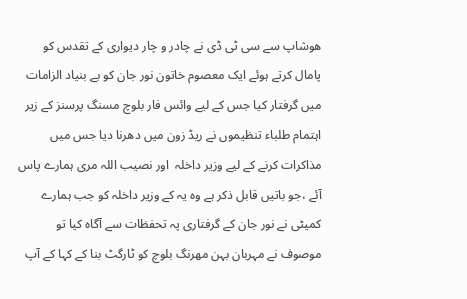ھوشاپ سے سی ٹی ڈی نے چادر و چار دیواری کے تقدس کو پامال کرتے ہوئے ایک معصوم خاتون نور جان کو بے بنیاد الزامات میں گرفتار کیا جس کے لیے وائس فار بلوچ مسنگ پرسنز کے زیر اہتمام طلباء تنظیموں نے ریڈ زون میں دھرنا دیا جس میں مذاکرات کرنے کے لیے وزیر داخلہ  اور نصیب اللہ مری ہمارے پاس آئے ،جو باتیں قابل ذکر ہے وہ یہ کے وزیر داخلہ کو جب ہمارے کمیٹی نے نور جان کے گرفتاری پہ تحفظات سے آگاہ کیا تو موصوف نے مہربان بہن مھرنگ بلوچ کو ٹارگٹ بنا کے کہا کے آپ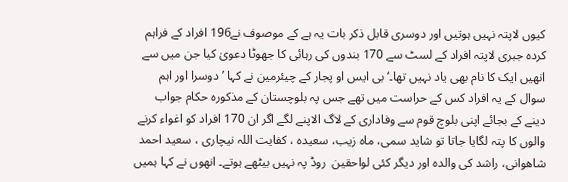کیوں لاپتہ نہیں ہوتیں اور دوسری قابل ذکر بات یہ ہے کے موصوف نے196 افراد کے فراہم کردہ جبری لاپتہ افراد کے لسٹ سے 170 بندوں کی رہائی کا جھوٹا دعویٰ کیا جن میں سے انھیں ایک کا نام بھی یاد نہیں تھا۔‘ بی ایس او پجار کے چیئرمین نے کہا ’ دوسرا اور اہم  سوال کے یہ افراد کس کے حراست میں تھے جس پہ بلوچستان کے مذکورہ حکام جواب دینے کے بجائے اپنی بلوچ قوم سے وفاداری کے لاگ الاپنے لگے اگر ان 170 افراد کو اغواء کرنے والوں کا پتہ لگایا جاتا تو شاید سمی، ماہ زیب، سعیدہ ، کفایت اللہ نیچاری ، سعید احمد شاھوانی، راشد کی والدہ اور دیگر کئی لواحقین  روڈ پہ نہیں بیٹھے ہوتے۔ انھوں نے کہا ہمیں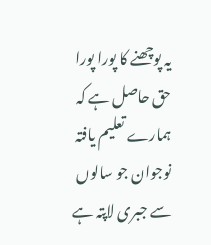یہ پوچھنے کا پورا پورا حق حاصل ہے کہ ہمارے تعلیم یافتہ نوجوان جو سالوں سے جبری لاپتہ ہے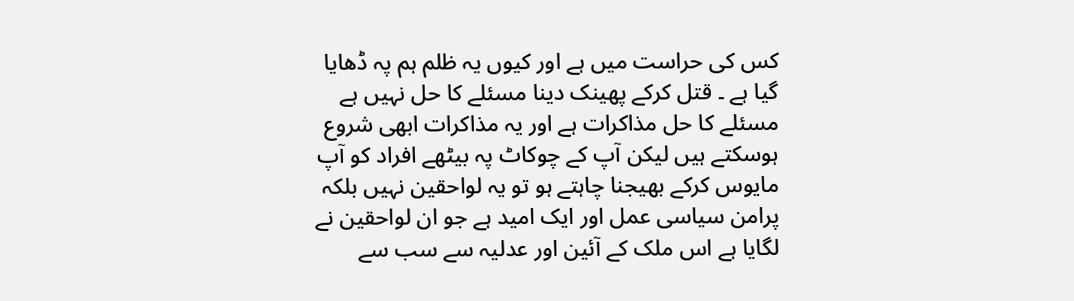کس کی حراست میں ہے اور کیوں یہ ظلم ہم پہ ڈھایا گیا ہے ۔ قتل کرکے پھینک دینا مسئلے کا حل نہیں ہے مسئلے کا حل مذاکرات ہے اور یہ مذاکرات ابھی شروع ہوسکتے ہیں لیکن آپ کے چوکاٹ پہ بیٹھے افراد کو آپ مایوس کرکے بھیجنا چاہتے ہو تو یہ لواحقین نہیں بلکہ پرامن سیاسی عمل اور ایک امید ہے جو ان لواحقین نے لگایا ہے اس ملک کے آئین اور عدلیہ سے سب سے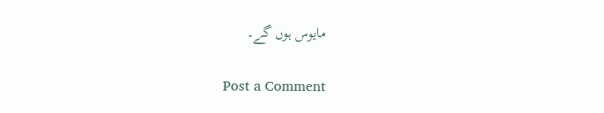مایوس ہوں گے۔

Post a Comment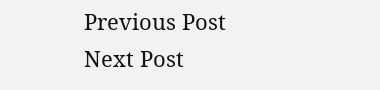Previous Post Next Post